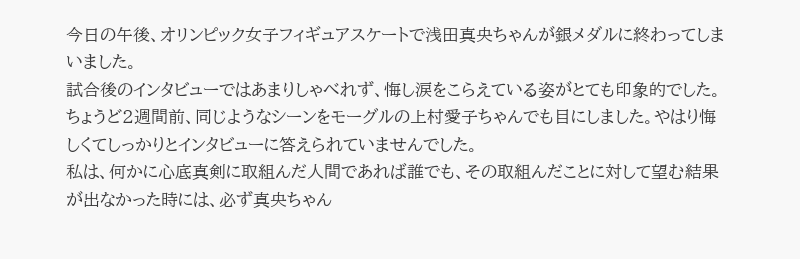今日の午後、オリンピック女子フィギュアスケートで浅田真央ちゃんが銀メダルに終わってしまいました。
試合後のインタビューではあまりしゃべれず、悔し涙をこらえている姿がとても印象的でした。
ちょうど2週間前、同じようなシーンをモーグルの上村愛子ちゃんでも目にしました。やはり悔しくてしっかりとインタビューに答えられていませんでした。
私は、何かに心底真剣に取組んだ人間であれば誰でも、その取組んだことに対して望む結果が出なかった時には、必ず真央ちゃん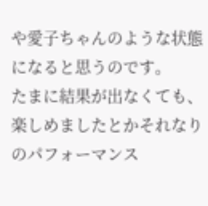や愛子ちゃんのような状態になると思うのです。
たまに結果が出なくても、楽しめましたとかそれなりのパフォーマンス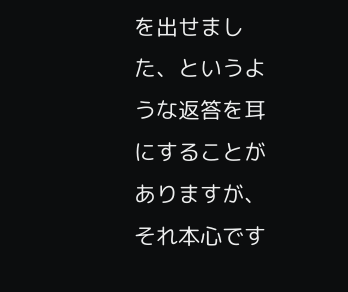を出せました、というような返答を耳にすることがありますが、それ本心です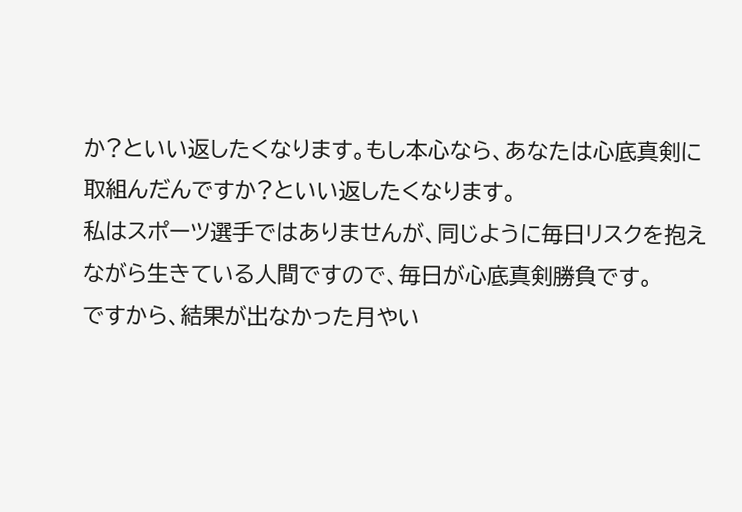か?といい返したくなります。もし本心なら、あなたは心底真剣に取組んだんですか?といい返したくなります。
私はスポーツ選手ではありませんが、同じように毎日リスクを抱えながら生きている人間ですので、毎日が心底真剣勝負です。
ですから、結果が出なかった月やい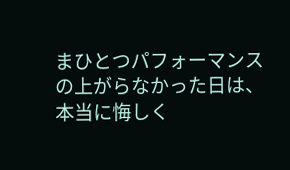まひとつパフォーマンスの上がらなかった日は、本当に悔しく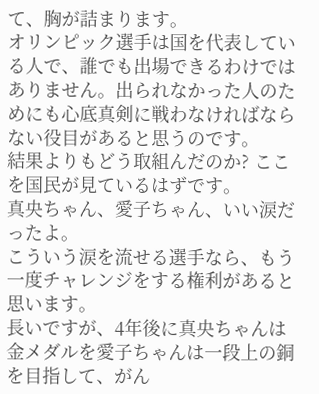て、胸が詰まります。
オリンピック選手は国を代表している人で、誰でも出場できるわけではありません。出られなかった人のためにも心底真剣に戦わなければならない役目があると思うのです。
結果よりもどう取組んだのか? ここを国民が見ているはずです。
真央ちゃん、愛子ちゃん、いい涙だったよ。
こういう涙を流せる選手なら、もう一度チャレンジをする権利があると思います。
長いですが、4年後に真央ちゃんは金メダルを愛子ちゃんは一段上の銅を目指して、がん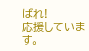ばれ!
応援しています。